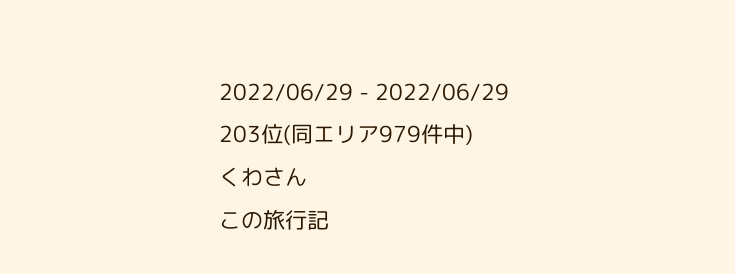2022/06/29 - 2022/06/29
203位(同エリア979件中)
くわさん
この旅行記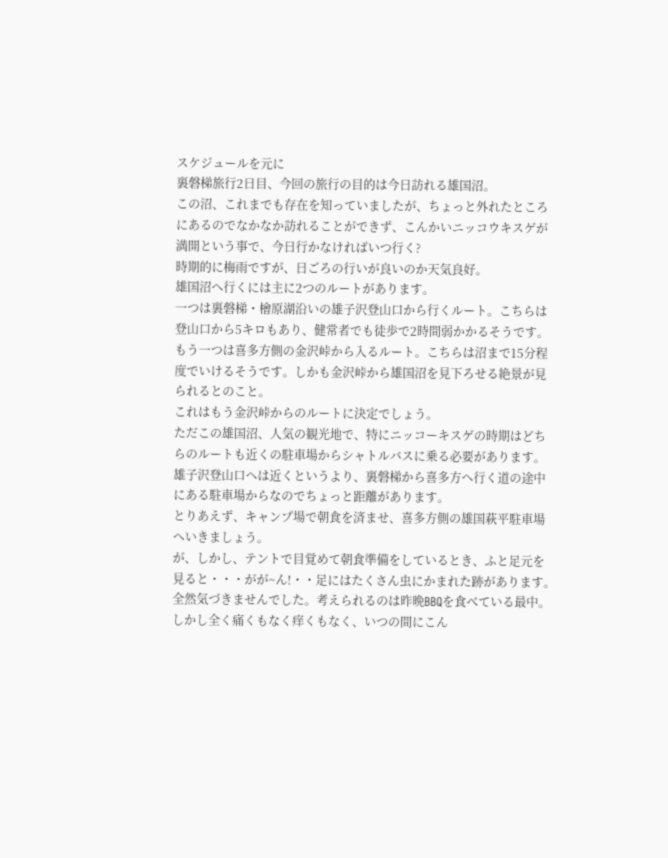スケジュールを元に
裏磐梯旅行2日目、今回の旅行の目的は今日訪れる雄国沼。
この沼、これまでも存在を知っていましたが、ちょっと外れたところにあるのでなかなか訪れることができず、こんかいニッコウキスゲが満開という事で、今日行かなければいつ行く?
時期的に梅雨ですが、日ごろの行いが良いのか天気良好。
雄国沼へ行くには主に2つのルートがあります。
一つは裏磐梯・檜原湖沿いの雄子沢登山口から行くルート。こちらは登山口から5キロもあり、健常者でも徒歩で2時間弱かかるそうです。
もう一つは喜多方側の金沢峠から入るルート。こちらは沼まで15分程度でいけるそうです。しかも金沢峠から雄国沼を見下ろせる絶景が見られるとのこと。
これはもう金沢峠からのルートに決定でしょう。
ただこの雄国沼、人気の観光地で、特にニッコーキスゲの時期はどちらのルートも近くの駐車場からシャトルバスに乗る必要があります。雄子沢登山口へは近くというより、裏磐梯から喜多方へ行く道の途中にある駐車場からなのでちょっと距離があります。
とりあえず、キャンプ場で朝食を済ませ、喜多方側の雄国萩平駐車場へいきましょう。
が、しかし、テントで目覚めて朝食準備をしているとき、ふと足元を見ると・・・がが~ん!・・足にはたくさん虫にかまれた跡があります。全然気づきませんでした。考えられるのは昨晩BBQを食べている最中。しかし全く痛くもなく痒くもなく、いつの間にこん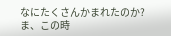なにたくさんかまれたのか?
ま、この時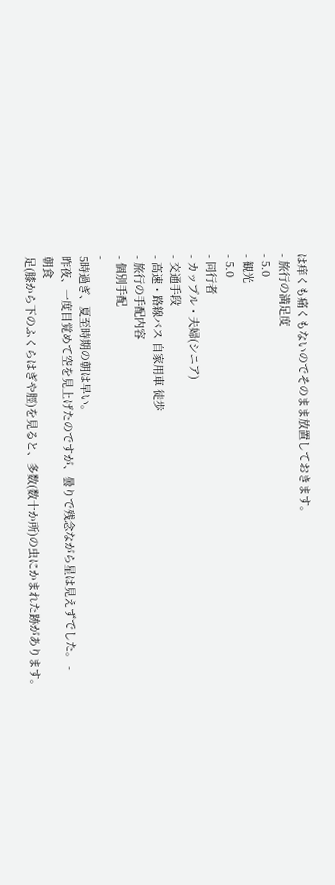は痒くも痛くもないのでそのまま放置しておきます。
- 旅行の満足度
- 5.0
- 観光
- 5.0
- 同行者
- カップル・夫婦(シニア)
- 交通手段
- 高速・路線バス 自家用車 徒歩
- 旅行の手配内容
- 個別手配
-
5時過ぎ、夏至時期の朝は早い。
昨夜、一度目覚めて空を見上げたのですが、曇りで残念ながら星は見えずでした。 -
朝食
足(膝から下のふくらはぎや脛)を見ると、多数(数十か所)の虫にかまれた跡があります。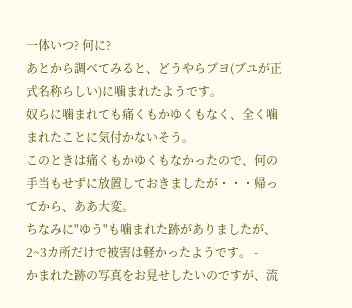一体いつ? 何に?
あとから調べてみると、どうやらブヨ(ブユが正式名称らしい)に噛まれたようです。
奴らに噛まれても痛くもかゆくもなく、全く噛まれたことに気付かないそう。
このときは痛くもかゆくもなかったので、何の手当もせずに放置しておきましたが・・・帰ってから、ああ大変。
ちなみに"ゆう"も噛まれた跡がありましたが、2~3カ所だけで被害は軽かったようです。 -
かまれた跡の写真をお見せしたいのですが、流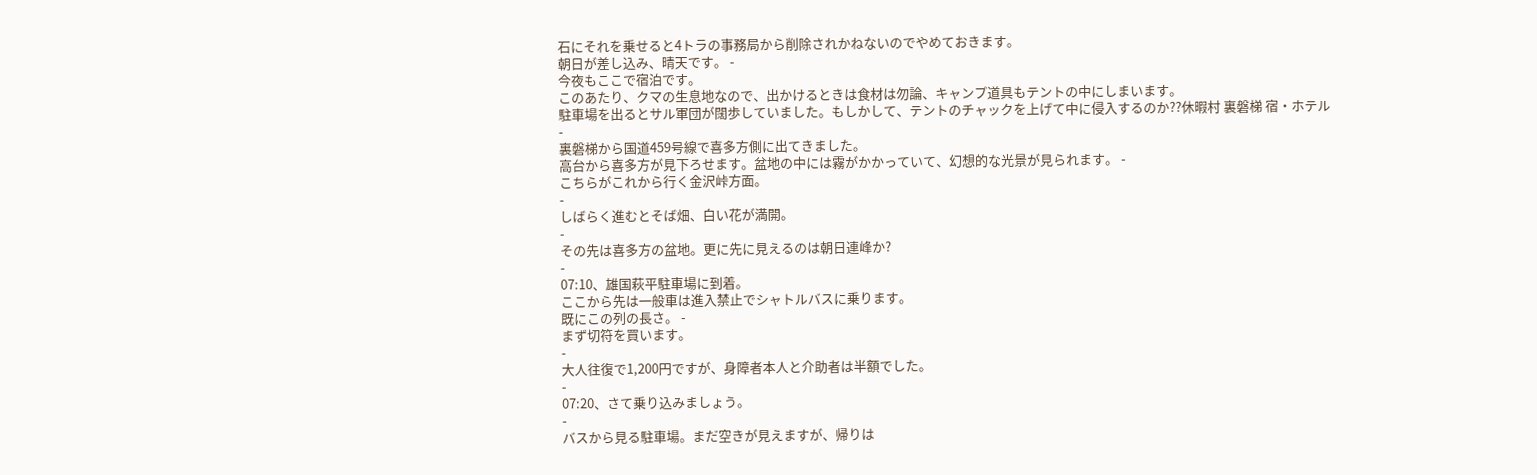石にそれを乗せると4トラの事務局から削除されかねないのでやめておきます。
朝日が差し込み、晴天です。 -
今夜もここで宿泊です。
このあたり、クマの生息地なので、出かけるときは食材は勿論、キャンプ道具もテントの中にしまいます。
駐車場を出るとサル軍団が闊歩していました。もしかして、テントのチャックを上げて中に侵入するのか??休暇村 裏磐梯 宿・ホテル
-
裏磐梯から国道459号線で喜多方側に出てきました。
高台から喜多方が見下ろせます。盆地の中には霧がかかっていて、幻想的な光景が見られます。 -
こちらがこれから行く金沢峠方面。
-
しばらく進むとそば畑、白い花が満開。
-
その先は喜多方の盆地。更に先に見えるのは朝日連峰か?
-
07:10、雄国萩平駐車場に到着。
ここから先は一般車は進入禁止でシャトルバスに乗ります。
既にこの列の長さ。 -
まず切符を買います。
-
大人往復で1,200円ですが、身障者本人と介助者は半額でした。
-
07:20、さて乗り込みましょう。
-
バスから見る駐車場。まだ空きが見えますが、帰りは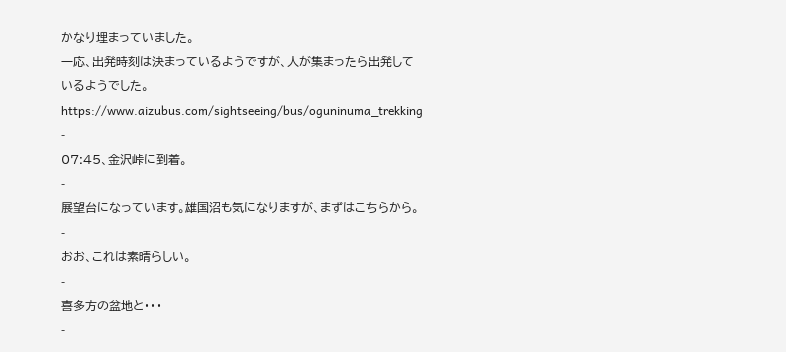かなり埋まっていました。
一応、出発時刻は決まっているようですが、人が集まったら出発しているようでした。
https://www.aizubus.com/sightseeing/bus/oguninuma_trekking -
07:45、金沢峠に到着。
-
展望台になっています。雄国沼も気になりますが、まずはこちらから。
-
おお、これは素晴らしい。
-
喜多方の盆地と・・・
-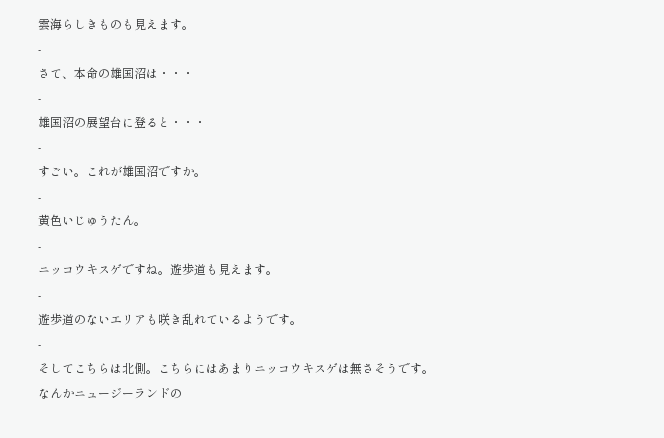雲海らしきものも見えます。
-
さて、本命の雄国沼は・・・
-
雄国沼の展望台に登ると・・・
-
すごい。これが雄国沼ですか。
-
黄色いじゅうたん。
-
ニッコウキスゲですね。遊歩道も見えます。
-
遊歩道のないエリアも咲き乱れているようです。
-
そしてこちらは北側。こちらにはあまりニッコウキスゲは無さそうです。
なんかニュージーランドの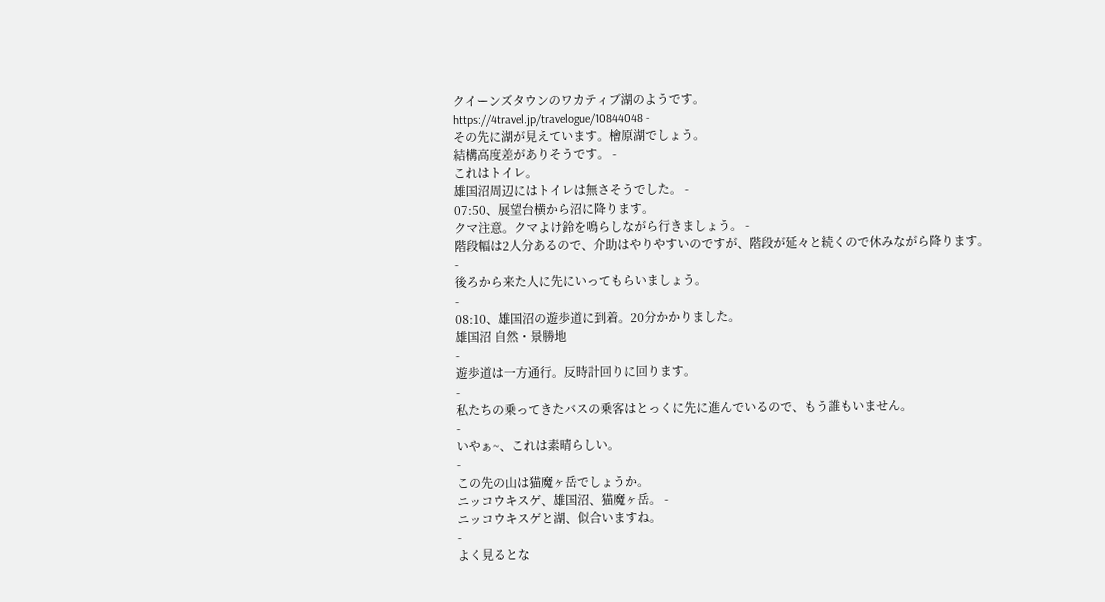クイーンズタウンのワカティブ湖のようです。
https://4travel.jp/travelogue/10844048 -
その先に湖が見えています。檜原湖でしょう。
結構高度差がありそうです。 -
これはトイレ。
雄国沼周辺にはトイレは無さそうでした。 -
07:50、展望台横から沼に降ります。
クマ注意。クマよけ鈴を鳴らしながら行きましょう。 -
階段幅は2人分あるので、介助はやりやすいのですが、階段が延々と続くので休みながら降ります。
-
後ろから来た人に先にいってもらいましょう。
-
08:10、雄国沼の遊歩道に到着。20分かかりました。
雄国沼 自然・景勝地
-
遊歩道は一方通行。反時計回りに回ります。
-
私たちの乗ってきたバスの乗客はとっくに先に進んでいるので、もう誰もいません。
-
いやぁ~、これは素晴らしい。
-
この先の山は猫魔ヶ岳でしょうか。
ニッコウキスゲ、雄国沼、猫魔ヶ岳。 -
ニッコウキスゲと湖、似合いますね。
-
よく見るとな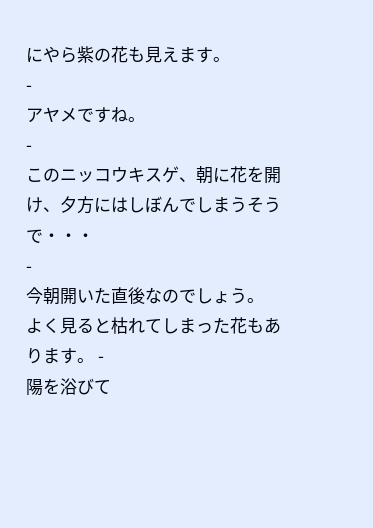にやら紫の花も見えます。
-
アヤメですね。
-
このニッコウキスゲ、朝に花を開け、夕方にはしぼんでしまうそうで・・・
-
今朝開いた直後なのでしょう。
よく見ると枯れてしまった花もあります。 -
陽を浴びて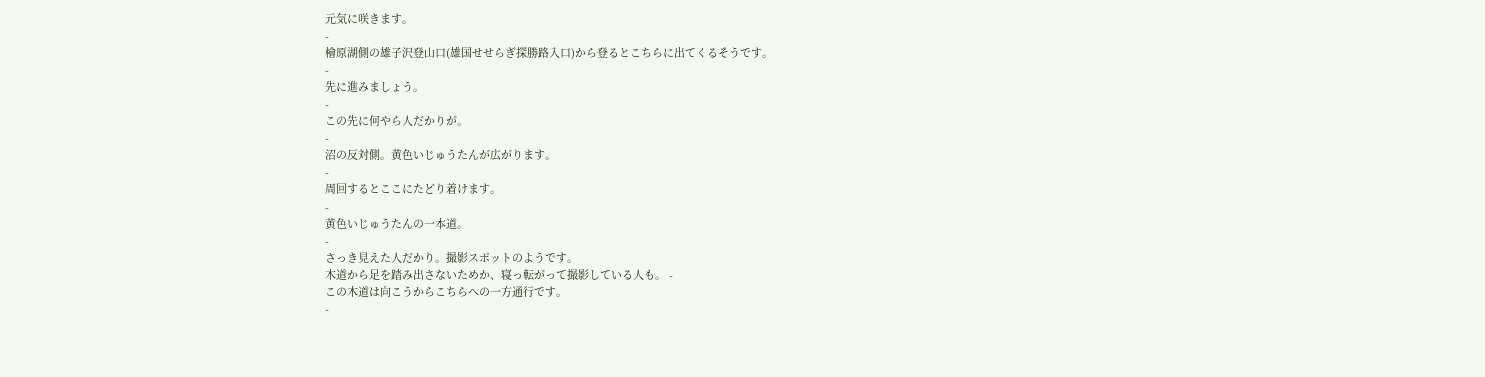元気に咲きます。
-
檜原湖側の雄子沢登山口(雄国せせらぎ探勝路入口)から登るとこちらに出てくるそうです。
-
先に進みましょう。
-
この先に何やら人だかりが。
-
沼の反対側。黄色いじゅうたんが広がります。
-
周回するとここにたどり着けます。
-
黄色いじゅうたんの一本道。
-
さっき見えた人だかり。撮影スポットのようです。
木道から足を踏み出さないためか、寝っ転がって撮影している人も。 -
この木道は向こうからこちらへの一方通行です。
-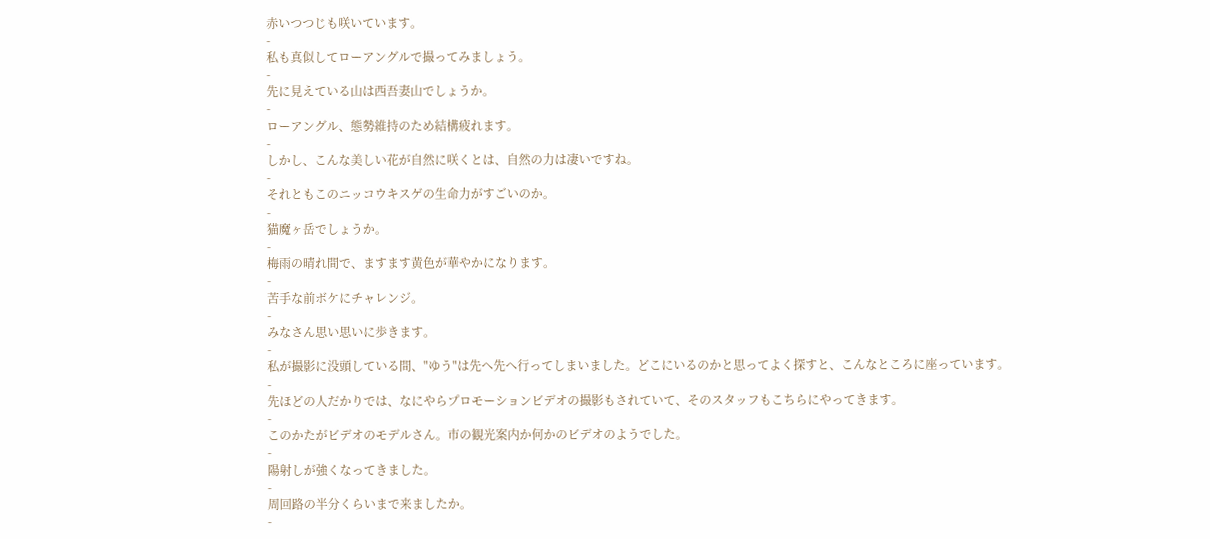赤いつつじも咲いています。
-
私も真似してローアングルで撮ってみましょう。
-
先に見えている山は西吾妻山でしょうか。
-
ローアングル、態勢維持のため結構疲れます。
-
しかし、こんな美しい花が自然に咲くとは、自然の力は凄いですね。
-
それともこのニッコウキスゲの生命力がすごいのか。
-
猫魔ヶ岳でしょうか。
-
梅雨の晴れ間で、ますます黄色が華やかになります。
-
苦手な前ボケにチャレンジ。
-
みなさん思い思いに歩きます。
-
私が撮影に没頭している間、"ゆう"は先へ先へ行ってしまいました。どこにいるのかと思ってよく探すと、こんなところに座っています。
-
先ほどの人だかりでは、なにやらプロモーションビデオの撮影もされていて、そのスタッフもこちらにやってきます。
-
このかたがビデオのモデルさん。市の観光案内か何かのビデオのようでした。
-
陽射しが強くなってきました。
-
周回路の半分くらいまで来ましたか。
-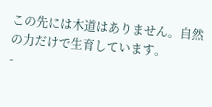この先には木道はありません。自然の力だけで生育しています。
-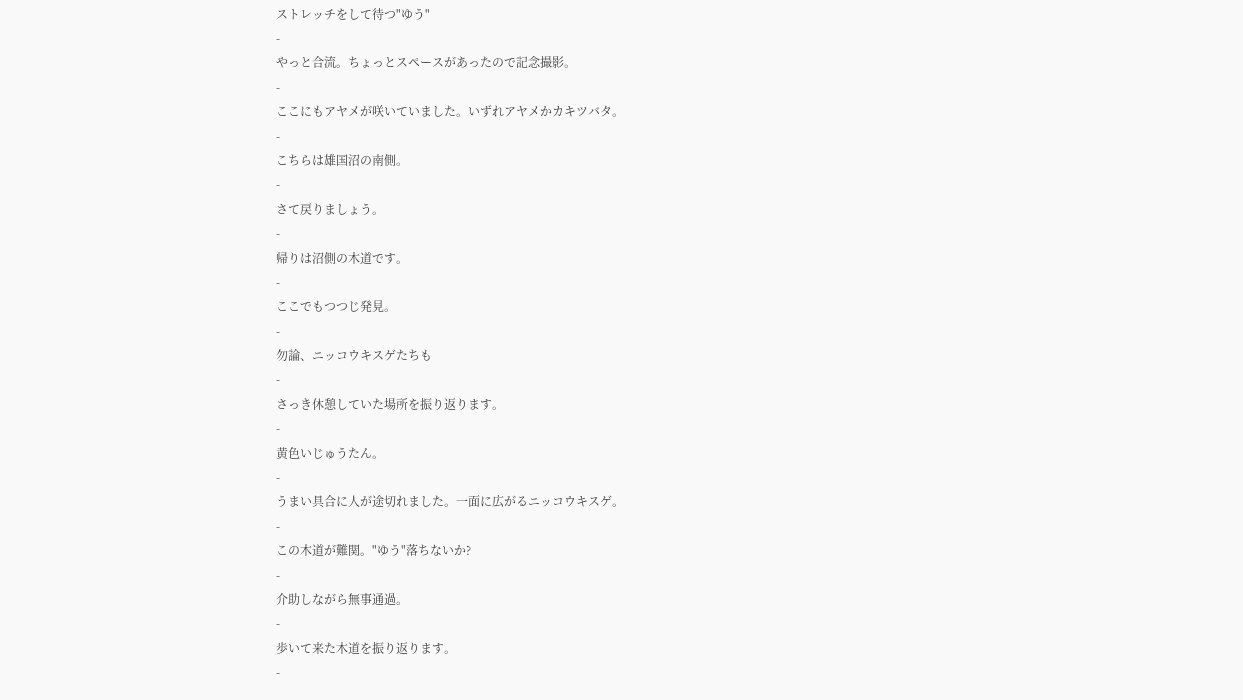ストレッチをして待つ"ゆう"
-
やっと合流。ちょっとスペースがあったので記念撮影。
-
ここにもアヤメが咲いていました。いずれアヤメかカキツバタ。
-
こちらは雄国沼の南側。
-
さて戻りましょう。
-
帰りは沼側の木道です。
-
ここでもつつじ発見。
-
勿論、ニッコウキスゲたちも
-
さっき休憩していた場所を振り返ります。
-
黄色いじゅうたん。
-
うまい具合に人が途切れました。一面に広がるニッコウキスゲ。
-
この木道が難関。"ゆう"落ちないか?
-
介助しながら無事通過。
-
歩いて来た木道を振り返ります。
-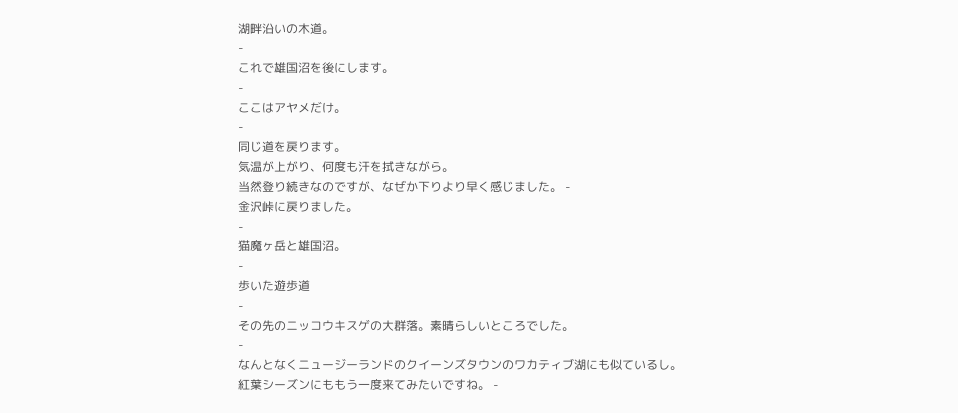湖畔沿いの木道。
-
これで雄国沼を後にします。
-
ここはアヤメだけ。
-
同じ道を戻ります。
気温が上がり、何度も汗を拭きながら。
当然登り続きなのですが、なぜか下りより早く感じました。 -
金沢峠に戻りました。
-
猫魔ヶ岳と雄国沼。
-
歩いた遊歩道
-
その先のニッコウキスゲの大群落。素晴らしいところでした。
-
なんとなくニュージーランドのクイーンズタウンのワカティブ湖にも似ているし。
紅葉シーズンにももう一度来てみたいですね。 -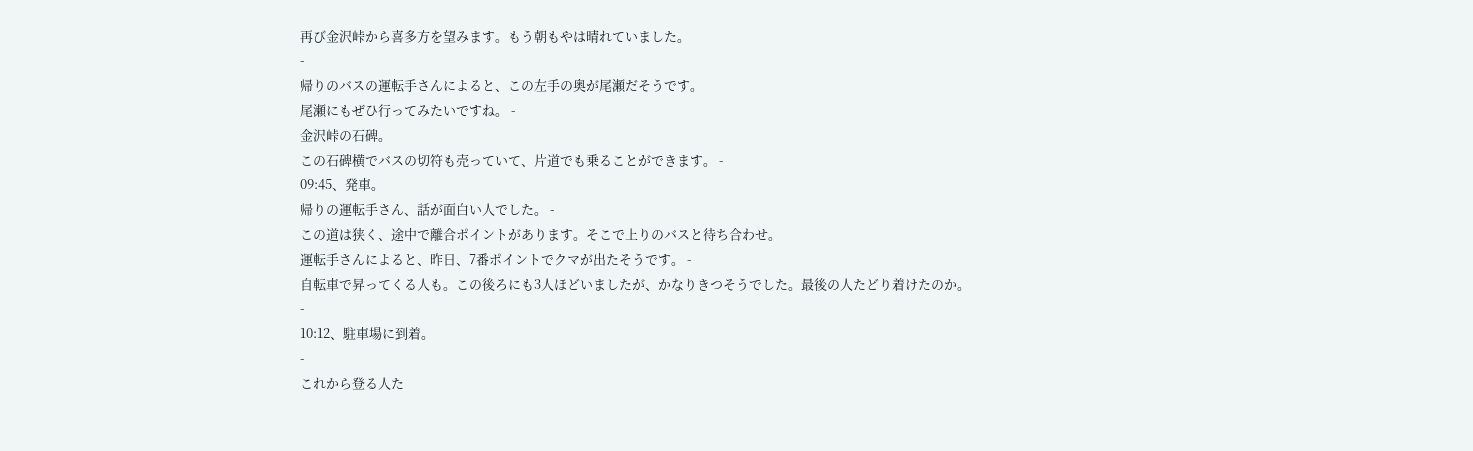再び金沢峠から喜多方を望みます。もう朝もやは晴れていました。
-
帰りのバスの運転手さんによると、この左手の奥が尾瀬だそうです。
尾瀬にもぜひ行ってみたいですね。 -
金沢峠の石碑。
この石碑横でバスの切符も売っていて、片道でも乗ることができます。 -
09:45、発車。
帰りの運転手さん、話が面白い人でした。 -
この道は狭く、途中で離合ポイントがあります。そこで上りのバスと待ち合わせ。
運転手さんによると、昨日、7番ポイントでクマが出たそうです。 -
自転車で昇ってくる人も。この後ろにも3人ほどいましたが、かなりきつそうでした。最後の人たどり着けたのか。
-
10:12、駐車場に到着。
-
これから登る人た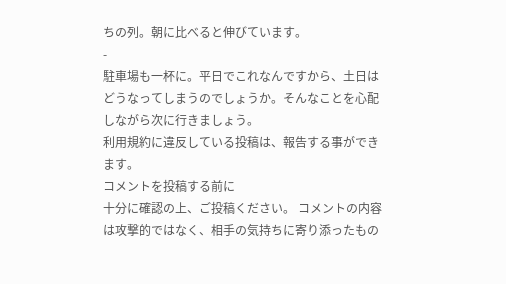ちの列。朝に比べると伸びています。
-
駐車場も一杯に。平日でこれなんですから、土日はどうなってしまうのでしょうか。そんなことを心配しながら次に行きましょう。
利用規約に違反している投稿は、報告する事ができます。
コメントを投稿する前に
十分に確認の上、ご投稿ください。 コメントの内容は攻撃的ではなく、相手の気持ちに寄り添ったもの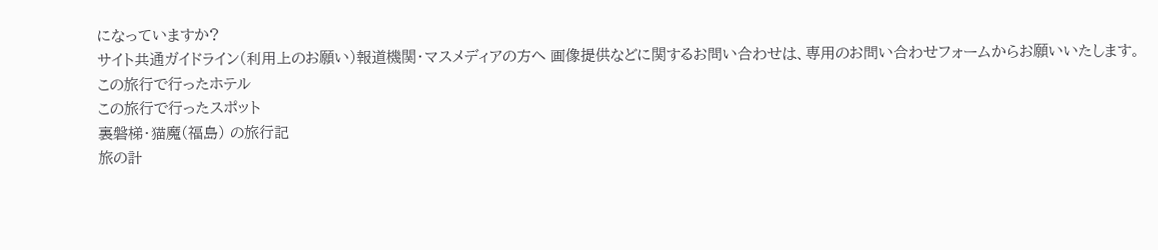になっていますか?
サイト共通ガイドライン(利用上のお願い)報道機関・マスメディアの方へ 画像提供などに関するお問い合わせは、専用のお問い合わせフォームからお願いいたします。
この旅行で行ったホテル
この旅行で行ったスポット
裏磐梯・猫魔(福島) の旅行記
旅の計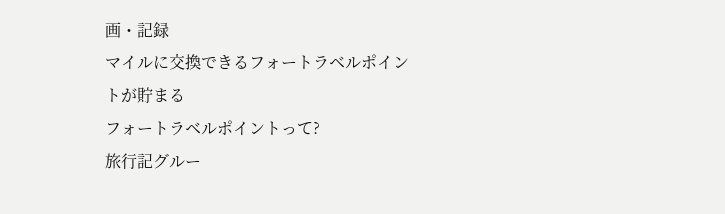画・記録
マイルに交換できるフォートラベルポイントが貯まる
フォートラベルポイントって?
旅行記グルー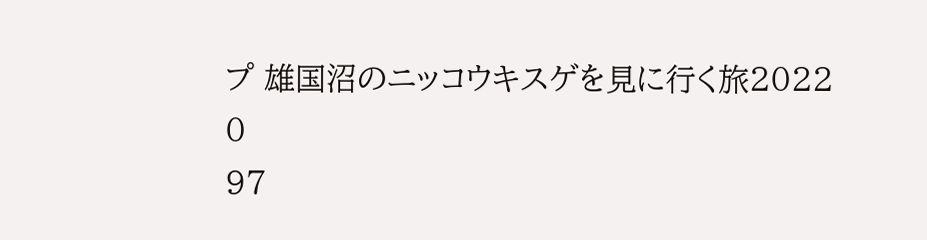プ 雄国沼のニッコウキスゲを見に行く旅2022
0
97